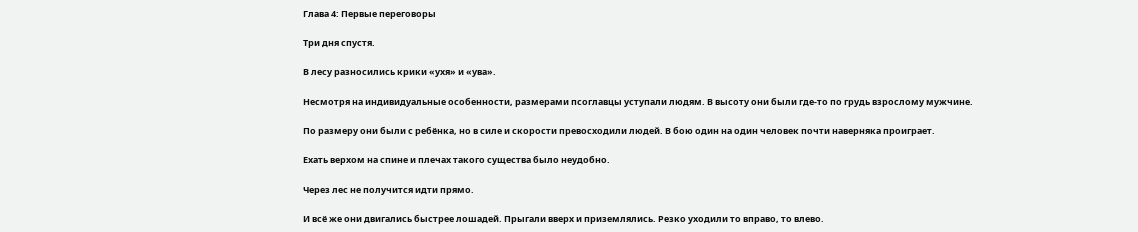Глава 4: Первые переговоры

Три дня спустя.

В лесу разносились крики «ухя» и «ува».

Несмотря на индивидуальные особенности, размерами псоглавцы уступали людям. В высоту они были где-то по грудь взрослому мужчине.

По размеру они были с ребёнка, но в силе и скорости превосходили людей. В бою один на один человек почти наверняка проиграет.

Ехать верхом на спине и плечах такого существа было неудобно.

Через лес не получится идти прямо.

И всё же они двигались быстрее лошадей. Прыгали вверх и приземлялись. Резко уходили то вправо, то влево.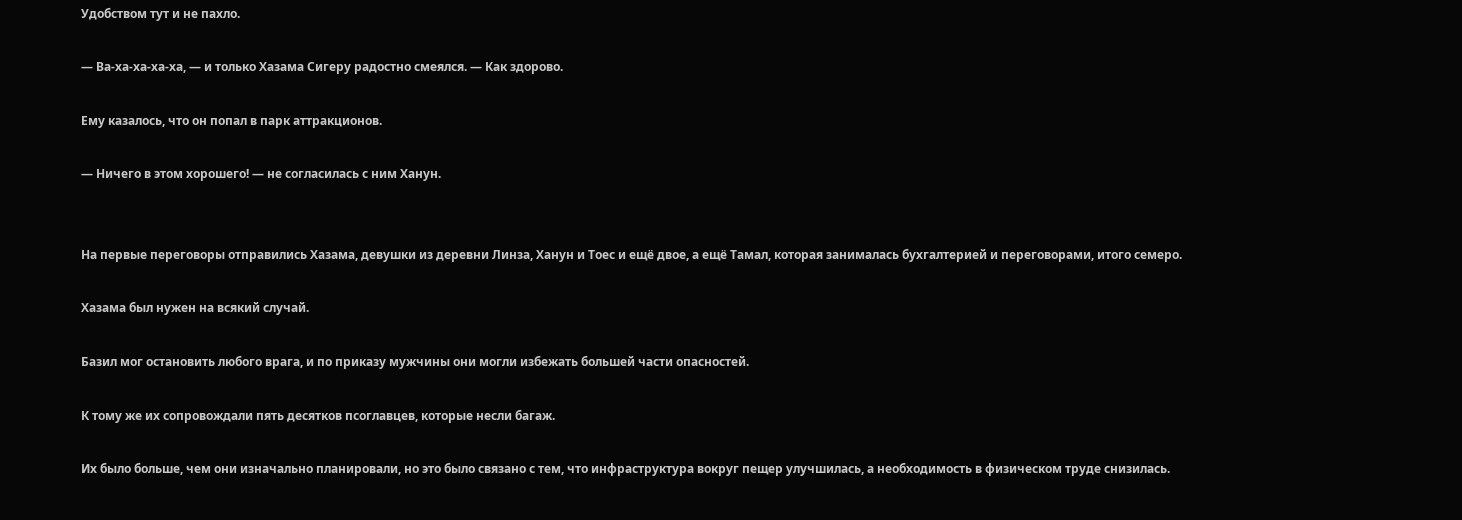Удобством тут и не пахло.

— Ва-ха-ха-ха-ха, — и только Хазама Сигеру радостно смеялся. — Как здорово.

Ему казалось, что он попал в парк аттракционов.

— Ничего в этом хорошего! — не согласилась с ним Ханун.


На первые переговоры отправились Хазама, девушки из деревни Линза, Ханун и Тоес и ещё двое, а ещё Тамал, которая занималась бухгалтерией и переговорами, итого семеро.

Хазама был нужен на всякий случай.

Базил мог остановить любого врага, и по приказу мужчины они могли избежать большей части опасностей.

К тому же их сопровождали пять десятков псоглавцев, которые несли багаж.

Их было больше, чем они изначально планировали, но это было связано с тем, что инфраструктура вокруг пещер улучшилась, а необходимость в физическом труде снизилась.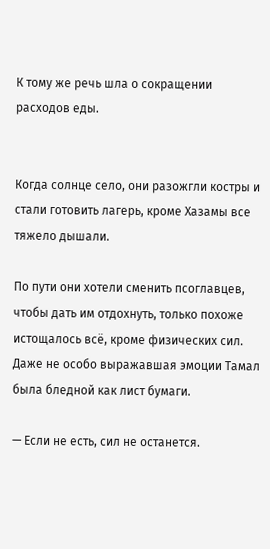К тому же речь шла о сокращении расходов еды.


Когда солнце село, они разожгли костры и стали готовить лагерь, кроме Хазамы все тяжело дышали.

По пути они хотели сменить псоглавцев, чтобы дать им отдохнуть, только похоже истощалось всё, кроме физических сил. Даже не особо выражавшая эмоции Тамал была бледной как лист бумаги.

— Если не есть, сил не останется.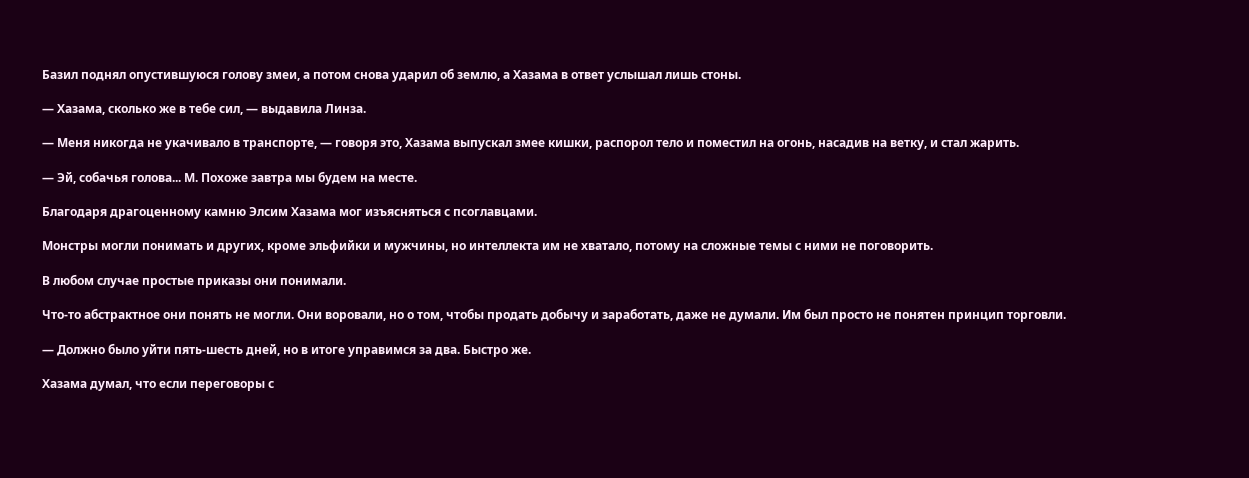Базил поднял опустившуюся голову змеи, а потом снова ударил об землю, а Хазама в ответ услышал лишь стоны.

— Хазама, сколько же в тебе сил, — выдавила Линза.

— Меня никогда не укачивало в транспорте, — говоря это, Хазама выпускал змее кишки, распорол тело и поместил на огонь, насадив на ветку, и стал жарить.

— Эй, собачья голова... М. Похоже завтра мы будем на месте.

Благодаря драгоценному камню Элсим Хазама мог изъясняться с псоглавцами.

Монстры могли понимать и других, кроме эльфийки и мужчины, но интеллекта им не хватало, потому на сложные темы с ними не поговорить.

В любом случае простые приказы они понимали.

Что-то абстрактное они понять не могли. Они воровали, но о том, чтобы продать добычу и заработать, даже не думали. Им был просто не понятен принцип торговли.

— Должно было уйти пять-шесть дней, но в итоге управимся за два. Быстро же.

Хазама думал, что если переговоры с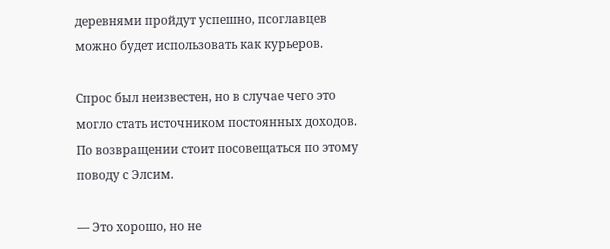деревнями пройдут успешно, псоглавцев можно будет использовать как курьеров.

Спрос был неизвестен, но в случае чего это могло стать источником постоянных доходов. По возвращении стоит посовещаться по этому поводу с Элсим.

— Это хорошо, но не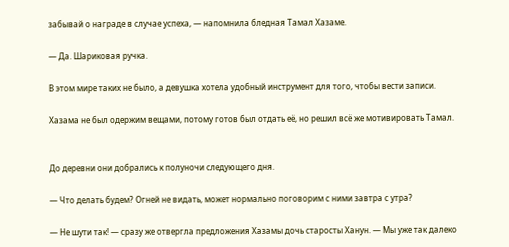забывай о награде в случае успеха, — напомнила бледная Тамал Хазаме.

— Да. Шариковая ручка.

В этом мире таких не было, а девушка хотела удобный инструмент для того, чтобы вести записи.

Хазама не был одержим вещами, потому готов был отдать её, но решил всё же мотивировать Тамал.


До деревни они добрались к полуночи следующего дня.

— Что делать будем? Огней не видать, может нормально поговорим с ними завтра с утра?

— Не шути так! — сразу же отвергла предложения Хазамы дочь старосты Ханун. — Мы уже так далеко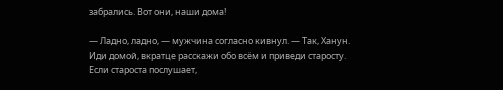забрались. Вот они, наши дома!

— Ладно, ладно, — мужчина согласно кивнул. — Так, Ханун. Иди домой, вкратце расскажи обо всём и приведи старосту. Если староста послушает,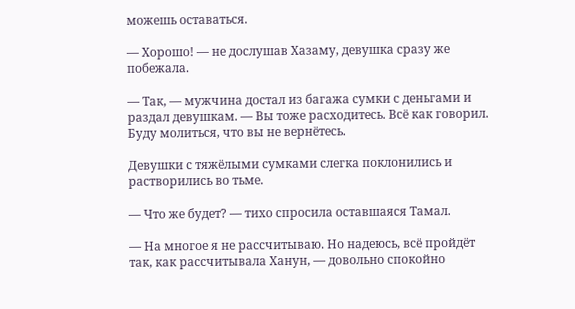можешь оставаться.

— Хорошо! — не дослушав Хазаму, девушка сразу же побежала.

— Так, — мужчина достал из багажа сумки с деньгами и раздал девушкам. — Вы тоже расходитесь. Всё как говорил. Буду молиться, что вы не вернётесь.

Девушки с тяжёлыми сумками слегка поклонились и растворились во тьме.

— Что же будет? — тихо спросила оставшаяся Тамал.

— На многое я не рассчитываю. Но надеюсь, всё пройдёт так, как рассчитывала Ханун, — довольно спокойно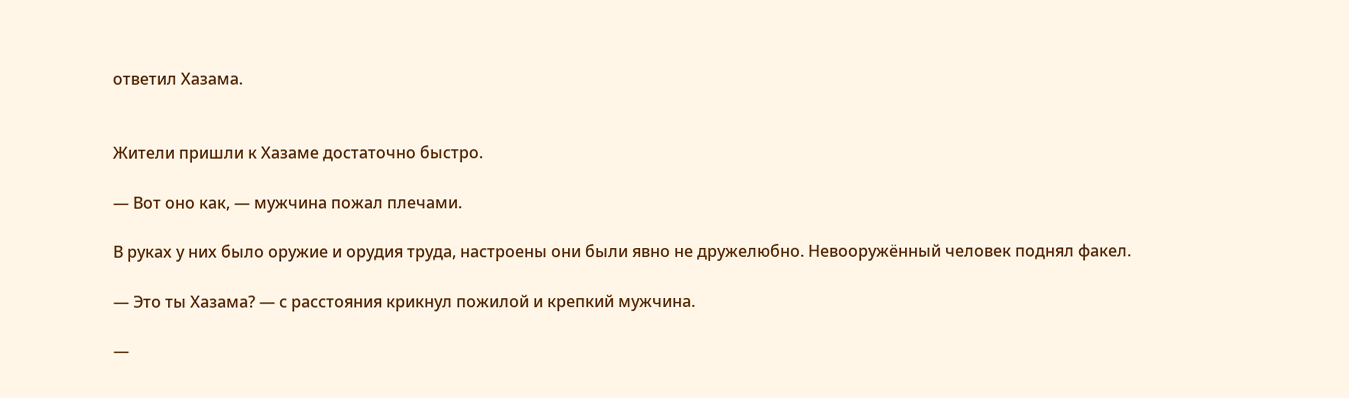ответил Хазама.


Жители пришли к Хазаме достаточно быстро.

— Вот оно как, — мужчина пожал плечами.

В руках у них было оружие и орудия труда, настроены они были явно не дружелюбно. Невооружённый человек поднял факел.

— Это ты Хазама? — с расстояния крикнул пожилой и крепкий мужчина.

—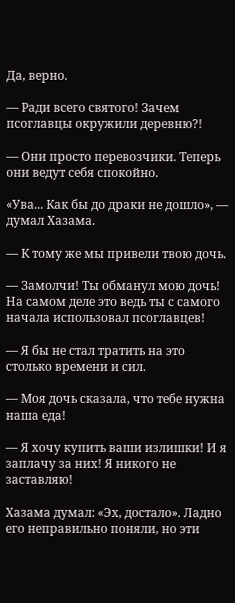Да, верно.

— Ради всего святого! Зачем псоглавцы окружили деревню?!

— Они просто перевозчики. Теперь они ведут себя спокойно.

«Ува... Как бы до драки не дошло», — думал Хазама.

— К тому же мы привели твою дочь.

— Замолчи! Ты обманул мою дочь! На самом деле это ведь ты с самого начала использовал псоглавцев!

— Я бы не стал тратить на это столько времени и сил.

— Моя дочь сказала, что тебе нужна наша еда!

— Я хочу купить ваши излишки! И я заплачу за них! Я никого не заставляю!

Хазама думал: «Эх, достало». Ладно его неправильно поняли, но эти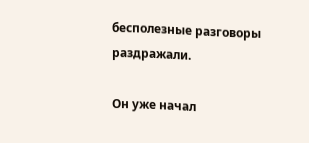бесполезные разговоры раздражали.

Он уже начал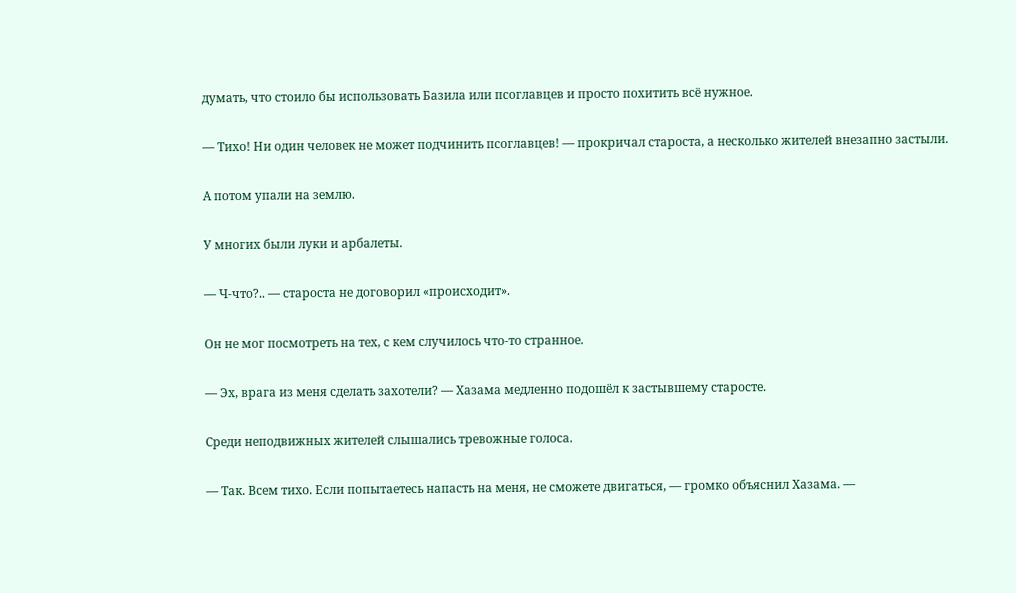думать, что стоило бы использовать Базила или псоглавцев и просто похитить всё нужное.

— Тихо! Ни один человек не может подчинить псоглавцев! — прокричал староста, а несколько жителей внезапно застыли.

А потом упали на землю.

У многих были луки и арбалеты.

— Ч-что?.. — староста не договорил «происходит».

Он не мог посмотреть на тех, с кем случилось что-то странное.

— Эх, врага из меня сделать захотели? — Хазама медленно подошёл к застывшему старосте.

Среди неподвижных жителей слышались тревожные голоса.

— Так. Всем тихо. Если попытаетесь напасть на меня, не сможете двигаться, — громко объяснил Хазама. —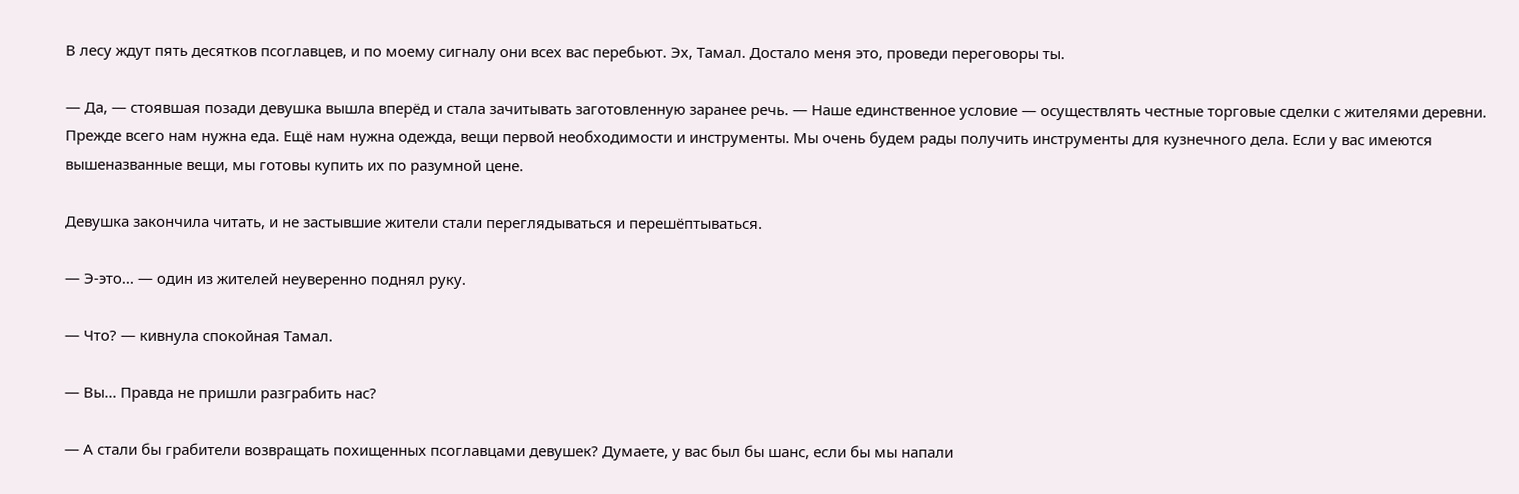В лесу ждут пять десятков псоглавцев, и по моему сигналу они всех вас перебьют. Эх, Тамал. Достало меня это, проведи переговоры ты.

— Да, — стоявшая позади девушка вышла вперёд и стала зачитывать заготовленную заранее речь. — Наше единственное условие — осуществлять честные торговые сделки с жителями деревни. Прежде всего нам нужна еда. Ещё нам нужна одежда, вещи первой необходимости и инструменты. Мы очень будем рады получить инструменты для кузнечного дела. Если у вас имеются вышеназванные вещи, мы готовы купить их по разумной цене.

Девушка закончила читать, и не застывшие жители стали переглядываться и перешёптываться.

— Э-это... — один из жителей неуверенно поднял руку.

— Что? — кивнула спокойная Тамал.

— Вы... Правда не пришли разграбить нас?

— А стали бы грабители возвращать похищенных псоглавцами девушек? Думаете, у вас был бы шанс, если бы мы напали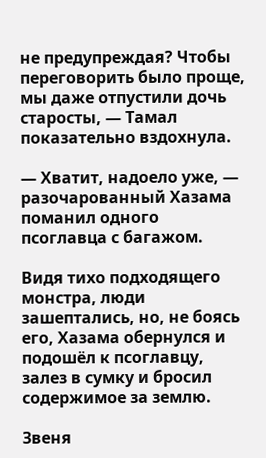не предупреждая? Чтобы переговорить было проще, мы даже отпустили дочь старосты, — Тамал показательно вздохнула.

— Хватит, надоело уже, — разочарованный Хазама поманил одного псоглавца с багажом.

Видя тихо подходящего монстра, люди зашептались, но, не боясь его, Хазама обернулся и подошёл к псоглавцу, залез в сумку и бросил содержимое за землю.

Звеня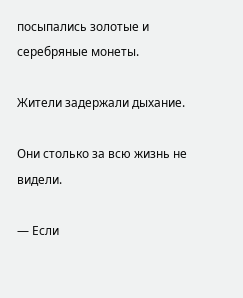посыпались золотые и серебряные монеты.

Жители задержали дыхание.

Они столько за всю жизнь не видели.

— Если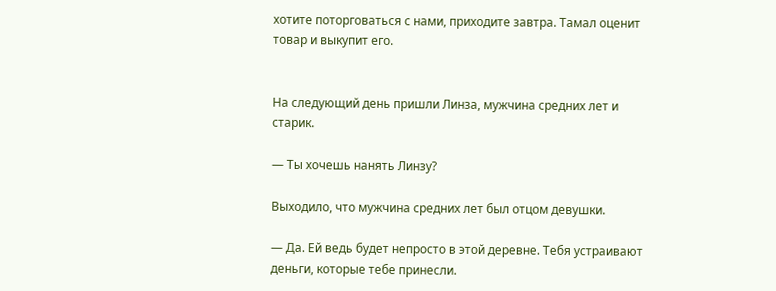хотите поторговаться с нами, приходите завтра. Тамал оценит товар и выкупит его.


На следующий день пришли Линза, мужчина средних лет и старик.

— Ты хочешь нанять Линзу?

Выходило, что мужчина средних лет был отцом девушки.

— Да. Ей ведь будет непросто в этой деревне. Тебя устраивают деньги, которые тебе принесли.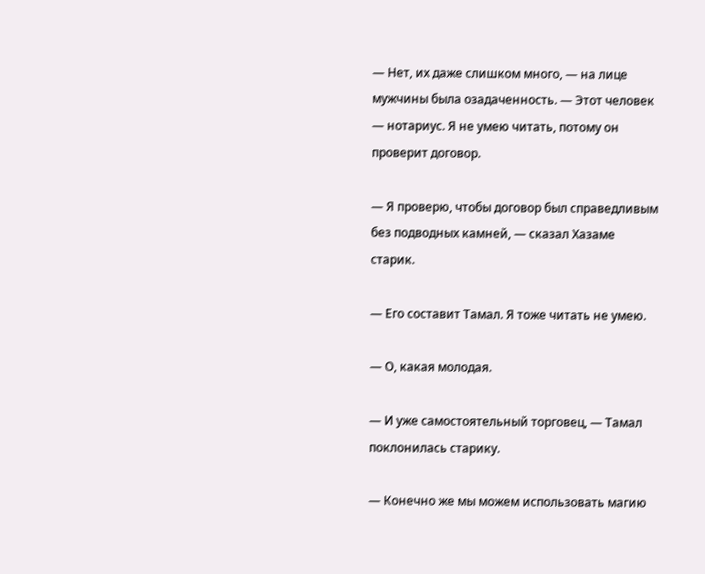— Нет, их даже слишком много, — на лице мужчины была озадаченность. — Этот человек — нотариус. Я не умею читать, потому он проверит договор.

— Я проверю, чтобы договор был справедливым без подводных камней, — сказал Хазаме старик.

— Его составит Тамал. Я тоже читать не умею.

— О, какая молодая.

— И уже самостоятельный торговец, — Тамал поклонилась старику.

— Конечно же мы можем использовать магию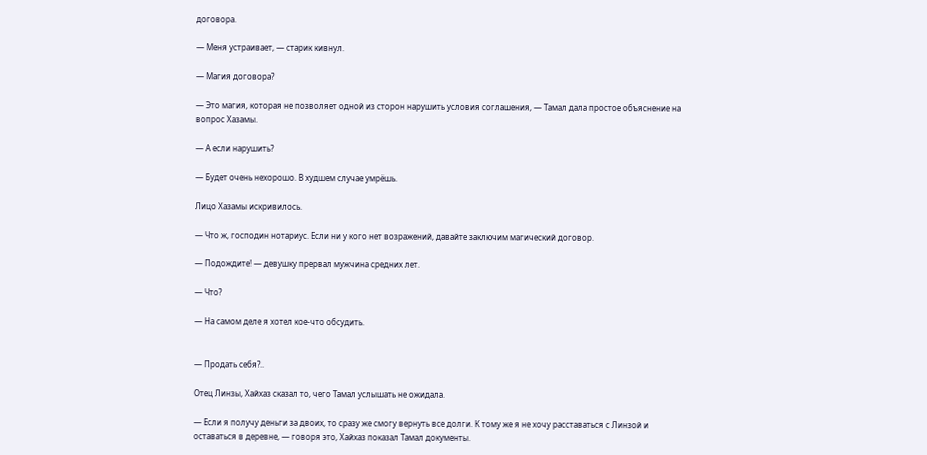договора.

— Меня устраивает, — старик кивнул.

— Магия договора?

— Это магия, которая не позволяет одной из сторон нарушить условия соглашения, — Тамал дала простое объяснение на вопрос Хазамы.

— А если нарушить?

— Будет очень нехорошо. В худшем случае умрёшь.

Лицо Хазамы искривилось.

— Что ж, господин нотариус. Если ни у кого нет возражений, давайте заключим магический договор.

— Подождите! — девушку прервал мужчина средних лет.

— Что?

— На самом деле я хотел кое-что обсудить.


— Продать себя?..

Отец Линзы, Хайхаз сказал то, чего Тамал услышать не ожидала.

— Если я получу деньги за двоих, то сразу же смогу вернуть все долги. К тому же я не хочу расставаться с Линзой и оставаться в деревне, — говоря это, Хайхаз показал Тамал документы.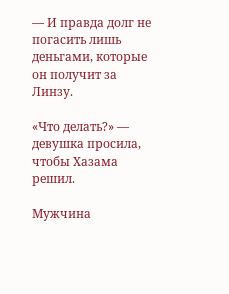— И правда долг не погасить лишь деньгами, которые он получит за Линзу.

«Что делать?» — девушка просила, чтобы Хазама решил.

Мужчина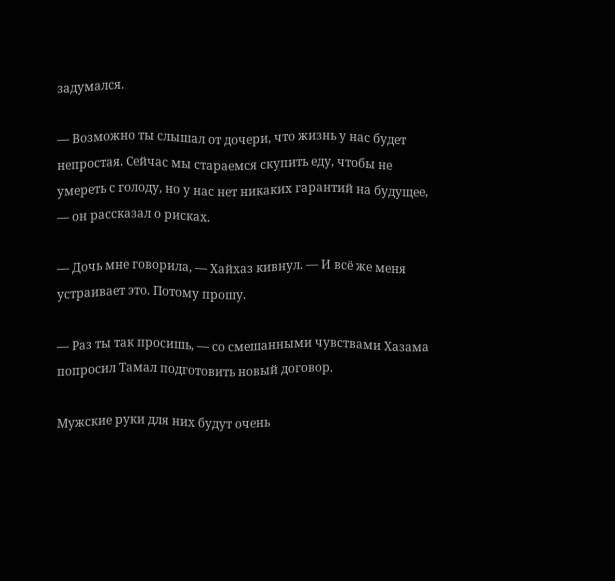задумался.

— Возможно ты слышал от дочери, что жизнь у нас будет непростая. Сейчас мы стараемся скупить еду, чтобы не умереть с голоду, но у нас нет никаких гарантий на будущее, — он рассказал о рисках.

— Дочь мне говорила, — Хайхаз кивнул. — И всё же меня устраивает это. Потому прошу.

— Раз ты так просишь, — со смешанными чувствами Хазама попросил Тамал подготовить новый договор.

Мужские руки для них будут очень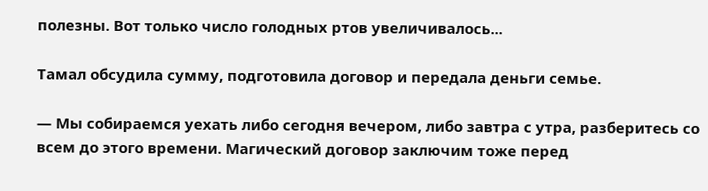полезны. Вот только число голодных ртов увеличивалось...

Тамал обсудила сумму, подготовила договор и передала деньги семье.

— Мы собираемся уехать либо сегодня вечером, либо завтра с утра, разберитесь со всем до этого времени. Магический договор заключим тоже перед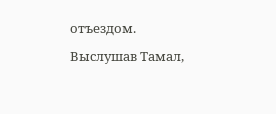отъездом.

Выслушав Тамал,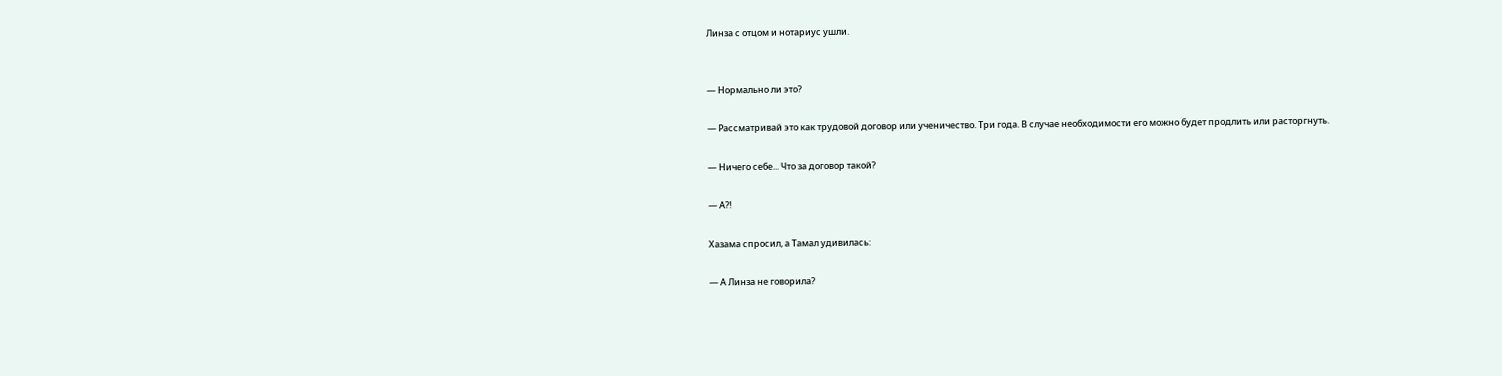Линза с отцом и нотариус ушли.


— Нормально ли это?

— Рассматривай это как трудовой договор или ученичество. Три года. В случае необходимости его можно будет продлить или расторгнуть.

— Ничего себе... Что за договор такой?

— А?!

Хазама спросил, а Тамал удивилась:

— А Линза не говорила?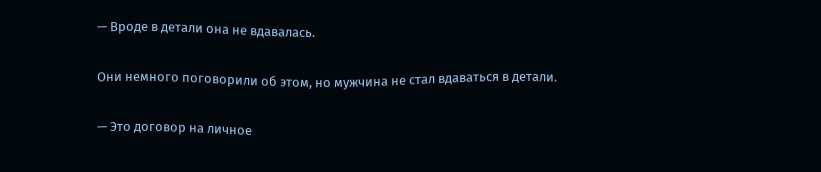— Вроде в детали она не вдавалась.

Они немного поговорили об этом, но мужчина не стал вдаваться в детали.

— Это договор на личное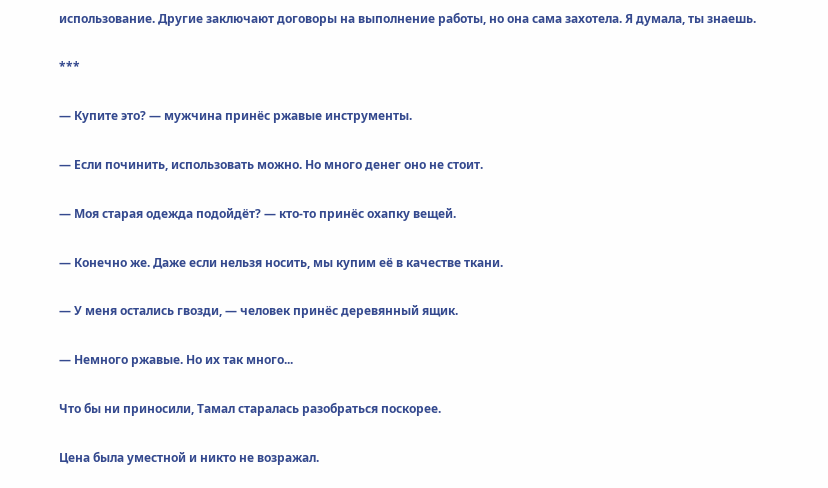использование. Другие заключают договоры на выполнение работы, но она сама захотела. Я думала, ты знаешь.

***

— Купите это? — мужчина принёс ржавые инструменты.

— Если починить, использовать можно. Но много денег оно не стоит.

— Моя старая одежда подойдёт? — кто-то принёс охапку вещей.

— Конечно же. Даже если нельзя носить, мы купим её в качестве ткани.

— У меня остались гвозди, — человек принёс деревянный ящик.

— Немного ржавые. Но их так много...

Что бы ни приносили, Тамал старалась разобраться поскорее.

Цена была уместной и никто не возражал.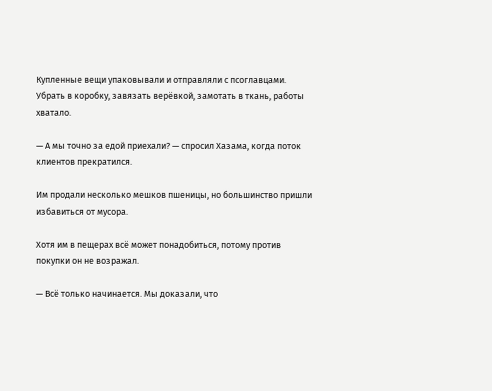Купленные вещи упаковывали и отправляли с псоглавцами. Убрать в коробку, завязать верёвкой, замотать в ткань, работы хватало.

— А мы точно за едой приехали? — спросил Хазама, когда поток клиентов прекратился.

Им продали несколько мешков пшеницы, но большинство пришли избавиться от мусора.

Хотя им в пещерах всё может понадобиться, потому против покупки он не возражал.

— Всё только начинается. Мы доказали, что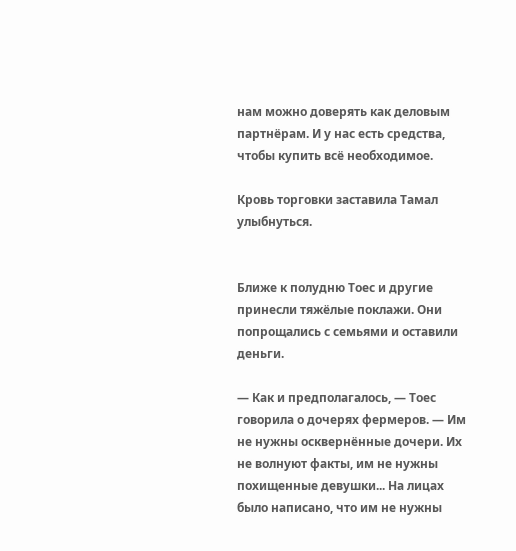нам можно доверять как деловым партнёрам. И у нас есть средства, чтобы купить всё необходимое.

Кровь торговки заставила Тамал улыбнуться.


Ближе к полудню Тоес и другие принесли тяжёлые поклажи. Они попрощались с семьями и оставили деньги.

— Как и предполагалось, — Тоес говорила о дочерях фермеров. — Им не нужны осквернённые дочери. Их не волнуют факты, им не нужны похищенные девушки... На лицах было написано, что им не нужны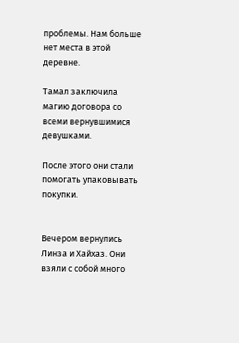проблемы. Нам больше нет места в этой деревне.

Тамал заключила магию договора со всеми вернувшимися девушками.

После этого они стали помогать упаковывать покупки.


Вечером вернулись Линза и Хайхаз. Они взяли с собой много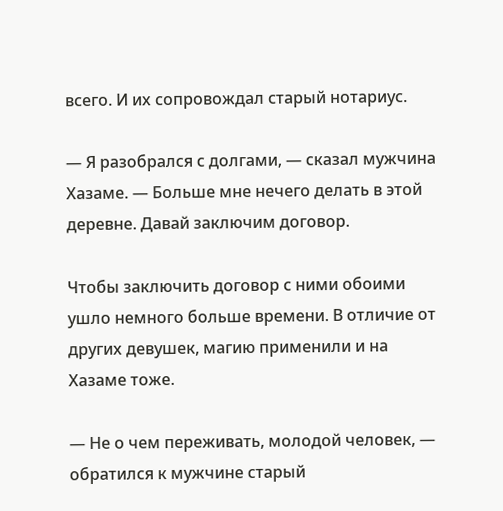всего. И их сопровождал старый нотариус.

— Я разобрался с долгами, — сказал мужчина Хазаме. — Больше мне нечего делать в этой деревне. Давай заключим договор.

Чтобы заключить договор с ними обоими ушло немного больше времени. В отличие от других девушек, магию применили и на Хазаме тоже.

— Не о чем переживать, молодой человек, — обратился к мужчине старый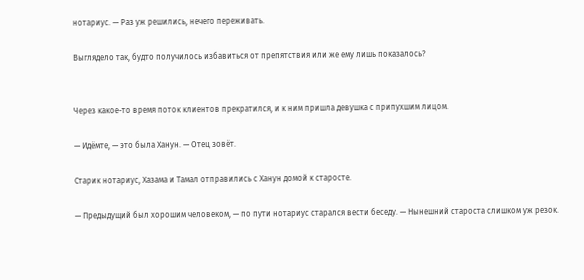нотариус. — Раз уж решились, нечего переживать.

Выглядело так, будто получилось избавиться от препятствия или же ему лишь показалось?


Через какое-то время поток клиентов прекратился, и к ним пришла девушка с припухшим лицом.

— Идёмте, — это была Ханун. — Отец зовёт.

Старик нотариус, Хазама и Тамал отправились с Ханун домой к старосте.

— Предыдущий был хорошим человеком, — по пути нотариус старался вести беседу. — Нынешний староста слишком уж резок.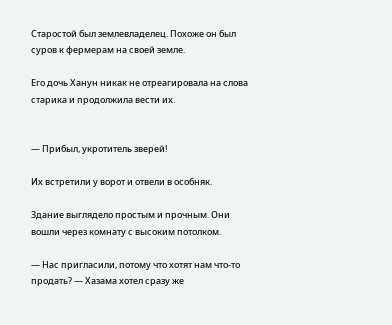Старостой был землевладелец. Похоже он был суров к фермерам на своей земле.

Его дочь Ханун никак не отреагировала на слова старика и продолжила вести их.


— Прибыл, укротитель зверей!

Их встретили у ворот и отвели в особняк.

Здание выглядело простым и прочным. Они вошли через комнату с высоким потолком.

— Нас пригласили, потому что хотят нам что-то продать? — Хазама хотел сразу же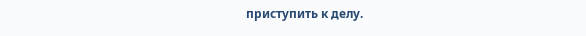приступить к делу.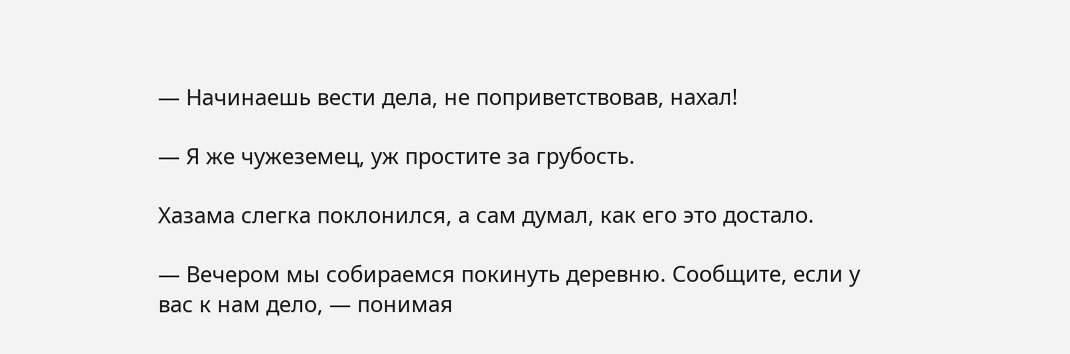— Начинаешь вести дела, не поприветствовав, нахал!

— Я же чужеземец, уж простите за грубость.

Хазама слегка поклонился, а сам думал, как его это достало.

— Вечером мы собираемся покинуть деревню. Сообщите, если у вас к нам дело, — понимая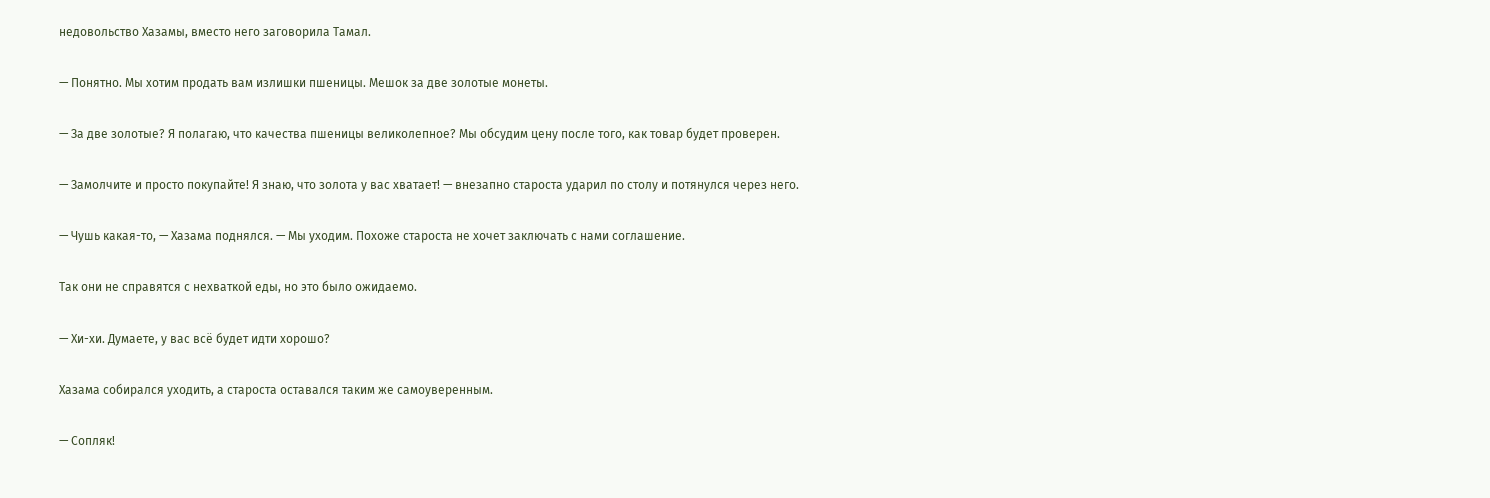недовольство Хазамы, вместо него заговорила Тамал.

— Понятно. Мы хотим продать вам излишки пшеницы. Мешок за две золотые монеты.

— За две золотые? Я полагаю, что качества пшеницы великолепное? Мы обсудим цену после того, как товар будет проверен.

— Замолчите и просто покупайте! Я знаю, что золота у вас хватает! — внезапно староста ударил по столу и потянулся через него.

— Чушь какая-то, — Хазама поднялся. — Мы уходим. Похоже староста не хочет заключать с нами соглашение.

Так они не справятся с нехваткой еды, но это было ожидаемо.

— Хи-хи. Думаете, у вас всё будет идти хорошо?

Хазама собирался уходить, а староста оставался таким же самоуверенным.

— Сопляк!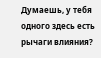Думаешь, у тебя одного здесь есть рычаги влияния?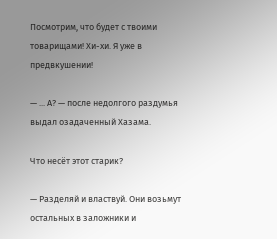Посмотрим, что будет с твоими товарищами! Хи-хи. Я уже в предвкушении!

— ... А? — после недолгого раздумья выдал озадаченный Хазама.

Что несёт этот старик?

— Разделяй и властвуй. Они возьмут остальных в заложники и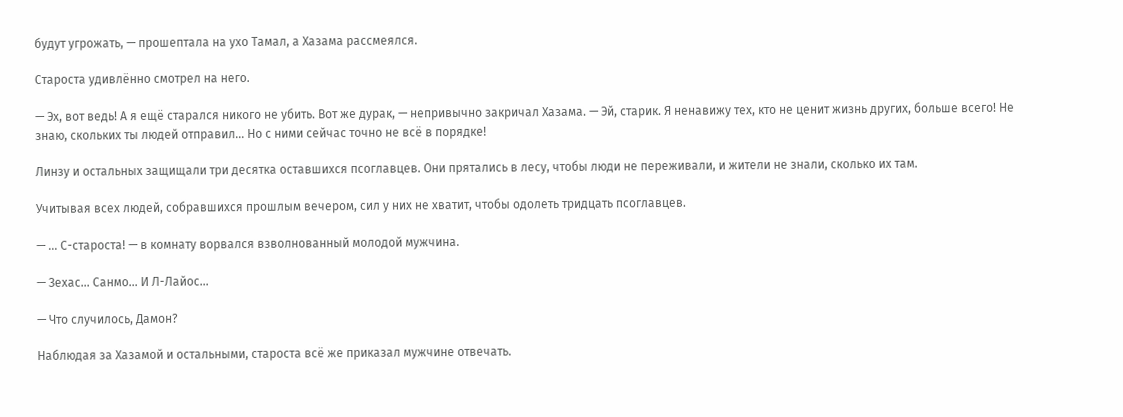будут угрожать, — прошептала на ухо Тамал, а Хазама рассмеялся.

Староста удивлённо смотрел на него.

— Эх, вот ведь! А я ещё старался никого не убить. Вот же дурак, — непривычно закричал Хазама. — Эй, старик. Я ненавижу тех, кто не ценит жизнь других, больше всего! Не знаю, скольких ты людей отправил... Но с ними сейчас точно не всё в порядке!

Линзу и остальных защищали три десятка оставшихся псоглавцев. Они прятались в лесу, чтобы люди не переживали, и жители не знали, сколько их там.

Учитывая всех людей, собравшихся прошлым вечером, сил у них не хватит, чтобы одолеть тридцать псоглавцев.

— ... С-староста! — в комнату ворвался взволнованный молодой мужчина.

— Зехас... Санмо... И Л-Лайос...

— Что случилось, Дамон?

Наблюдая за Хазамой и остальными, староста всё же приказал мужчине отвечать.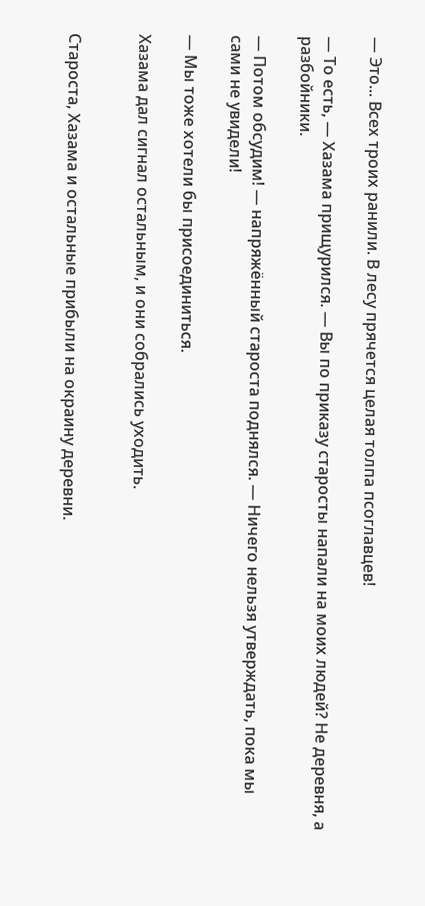— Это... Всех троих ранили. В лесу прячется целая толпа псоглавцев!

— То есть, — Хазама прищурился. — Вы по приказу старосты напали на моих людей? Не деревня, а разбойники.

— Потом обсудим! — напряжённый староста поднялся. — Ничего нельзя утверждать, пока мы сами не увидели!

— Мы тоже хотели бы присоединиться.

Хазама дал сигнал остальным, и они собрались уходить.


Староста, Хазама и остальные прибыли на окраину деревни.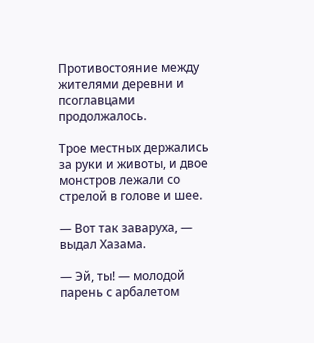Противостояние между жителями деревни и псоглавцами продолжалось.

Трое местных держались за руки и животы, и двое монстров лежали со стрелой в голове и шее.

— Вот так заваруха, — выдал Хазама.

— Эй, ты! — молодой парень с арбалетом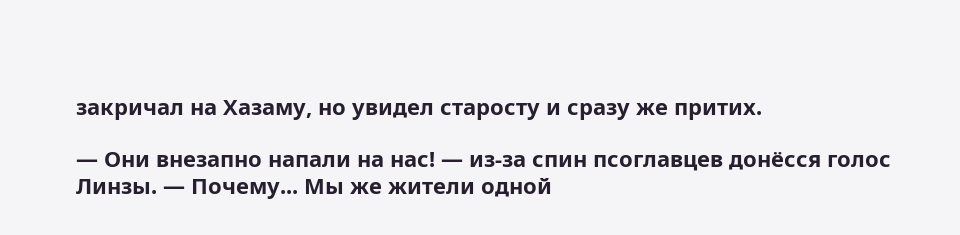закричал на Хазаму, но увидел старосту и сразу же притих.

— Они внезапно напали на нас! — из-за спин псоглавцев донёсся голос Линзы. — Почему... Мы же жители одной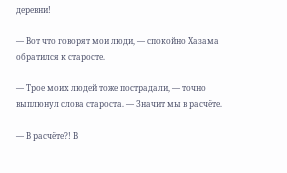деревни!

— Вот что говорят мои люди, — спокойно Хазама обратился к старосте.

— Трое моих людей тоже пострадали, — точно выплюнул слова староста. — Значит мы в расчёте.

— В расчёте?! В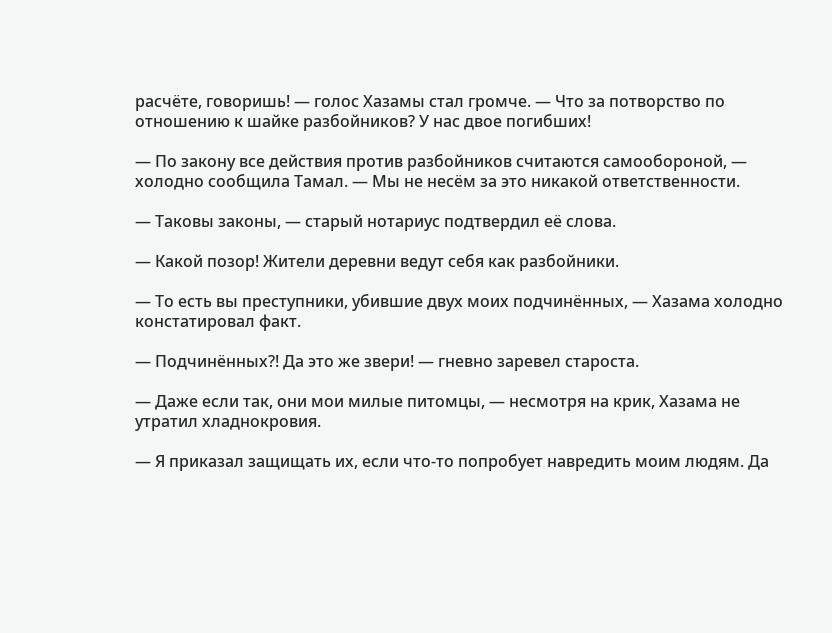расчёте, говоришь! — голос Хазамы стал громче. — Что за потворство по отношению к шайке разбойников? У нас двое погибших!

— По закону все действия против разбойников считаются самообороной, — холодно сообщила Тамал. — Мы не несём за это никакой ответственности.

— Таковы законы, — старый нотариус подтвердил её слова.

— Какой позор! Жители деревни ведут себя как разбойники.

— То есть вы преступники, убившие двух моих подчинённых, — Хазама холодно констатировал факт.

— Подчинённых?! Да это же звери! — гневно заревел староста.

— Даже если так, они мои милые питомцы, — несмотря на крик, Хазама не утратил хладнокровия.

— Я приказал защищать их, если что-то попробует навредить моим людям. Да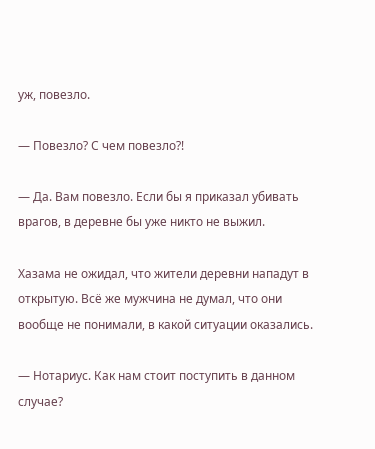уж, повезло.

— Повезло? С чем повезло?!

— Да. Вам повезло. Если бы я приказал убивать врагов, в деревне бы уже никто не выжил.

Хазама не ожидал, что жители деревни нападут в открытую. Всё же мужчина не думал, что они вообще не понимали, в какой ситуации оказались.

— Нотариус. Как нам стоит поступить в данном случае?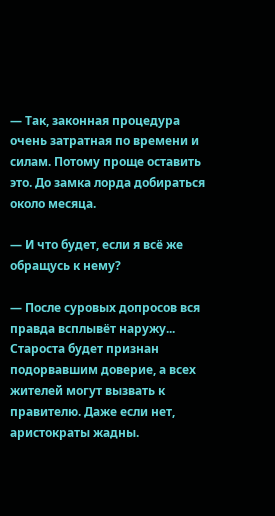— Так, законная процедура очень затратная по времени и силам. Потому проще оставить это. До замка лорда добираться около месяца.

— И что будет, если я всё же обращусь к нему?

— После суровых допросов вся правда всплывёт наружу... Староста будет признан подорвавшим доверие, а всех жителей могут вызвать к правителю. Даже если нет, аристократы жадны.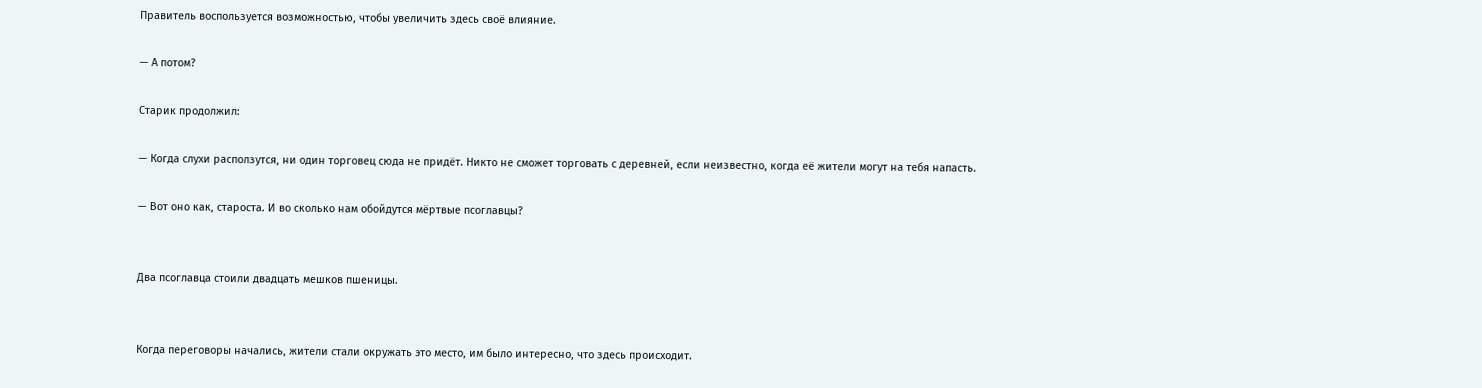Правитель воспользуется возможностью, чтобы увеличить здесь своё влияние.

— А потом?

Старик продолжил:

— Когда слухи расползутся, ни один торговец сюда не придёт. Никто не сможет торговать с деревней, если неизвестно, когда её жители могут на тебя напасть.

— Вот оно как, староста. И во сколько нам обойдутся мёртвые псоглавцы?


Два псоглавца стоили двадцать мешков пшеницы.


Когда переговоры начались, жители стали окружать это место, им было интересно, что здесь происходит.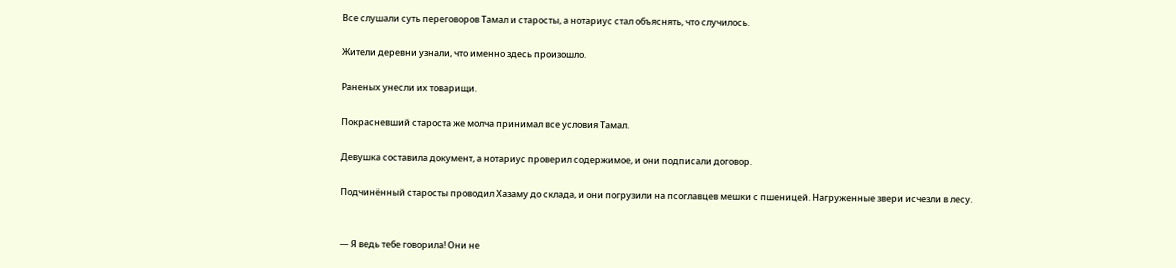Все слушали суть переговоров Тамал и старосты, а нотариус стал объяснять, что случилось.

Жители деревни узнали, что именно здесь произошло.

Раненых унесли их товарищи.

Покрасневший староста же молча принимал все условия Тамал.

Девушка составила документ, а нотариус проверил содержимое, и они подписали договор.

Подчинённый старосты проводил Хазаму до склада, и они погрузили на псоглавцев мешки с пшеницей. Нагруженные звери исчезли в лесу.


— Я ведь тебе говорила! Они не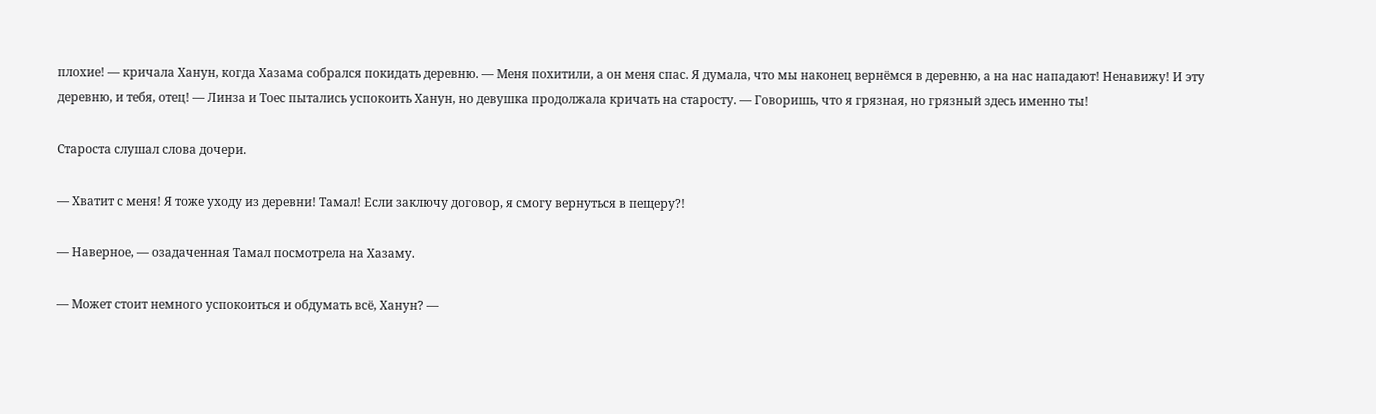плохие! — кричала Ханун, когда Хазама собрался покидать деревню. — Меня похитили, а он меня спас. Я думала, что мы наконец вернёмся в деревню, а на нас нападают! Ненавижу! И эту деревню, и тебя, отец! — Линза и Тоес пытались успокоить Ханун, но девушка продолжала кричать на старосту. — Говоришь, что я грязная, но грязный здесь именно ты!

Староста слушал слова дочери.

— Хватит с меня! Я тоже уходу из деревни! Тамал! Если заключу договор, я смогу вернуться в пещеру?!

— Наверное, — озадаченная Тамал посмотрела на Хазаму.

— Может стоит немного успокоиться и обдумать всё, Ханун? —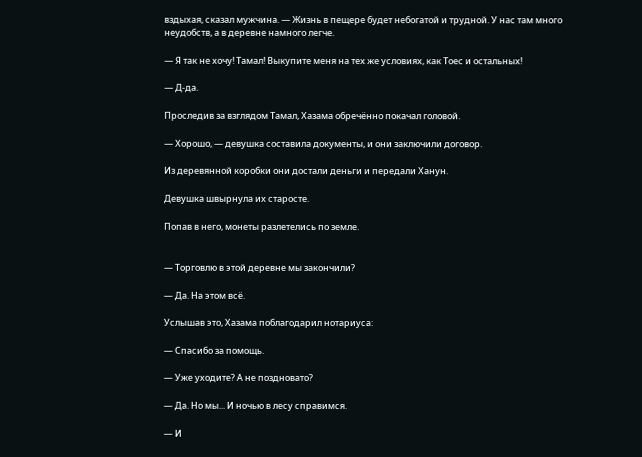вздыхая, сказал мужчина. — Жизнь в пещере будет небогатой и трудной. У нас там много неудобств, а в деревне намного легче.

— Я так не хочу! Тамал! Выкупите меня на тех же условиях, как Тоес и остальных!

— Д-да.

Проследив за взглядом Тамал, Хазама обречённо покачал головой.

— Хорошо, — девушка составила документы, и они заключили договор.

Из деревянной коробки они достали деньги и передали Ханун.

Девушка швырнула их старосте.

Попав в него, монеты разлетелись по земле.


— Торговлю в этой деревне мы закончили?

— Да. На этом всё.

Услышав это, Хазама поблагодарил нотариуса:

— Спасибо за помощь.

— Уже уходите? А не поздновато?

— Да. Но мы... И ночью в лесу справимся.

— И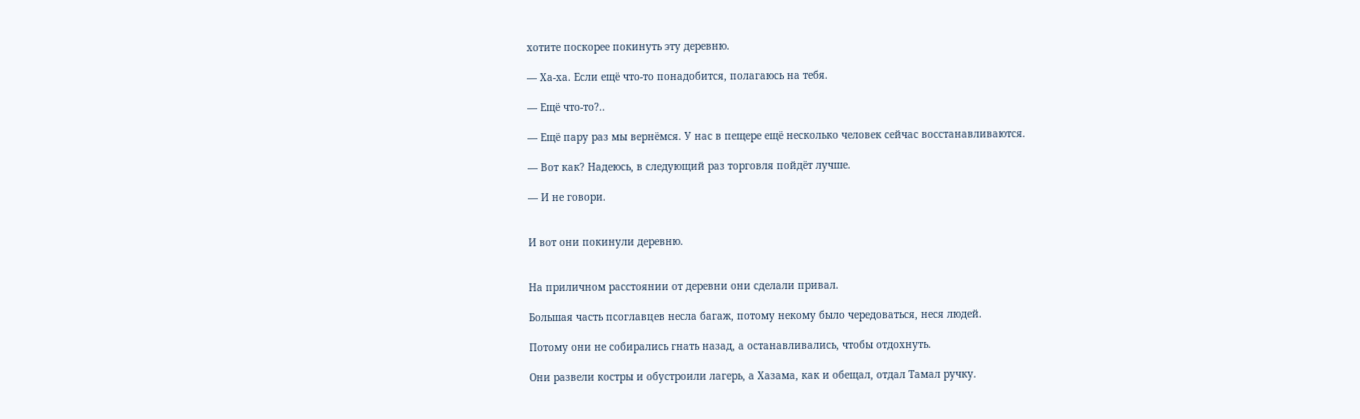хотите поскорее покинуть эту деревню.

— Ха-ха. Если ещё что-то понадобится, полагаюсь на тебя.

— Ещё что-то?..

— Ещё пару раз мы вернёмся. У нас в пещере ещё несколько человек сейчас восстанавливаются.

— Вот как? Надеюсь, в следующий раз торговля пойдёт лучше.

— И не говори.


И вот они покинули деревню.


На приличном расстоянии от деревни они сделали привал.

Большая часть псоглавцев несла багаж, потому некому было чередоваться, неся людей.

Потому они не собирались гнать назад, а останавливались, чтобы отдохнуть.

Они развели костры и обустроили лагерь, а Хазама, как и обещал, отдал Тамал ручку.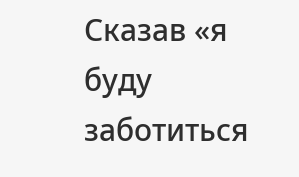Сказав «я буду заботиться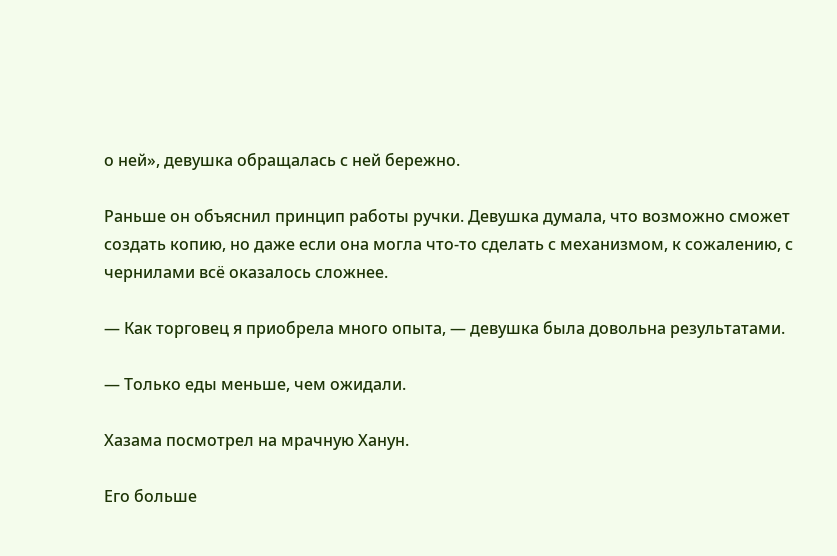о ней», девушка обращалась с ней бережно.

Раньше он объяснил принцип работы ручки. Девушка думала, что возможно сможет создать копию, но даже если она могла что-то сделать с механизмом, к сожалению, с чернилами всё оказалось сложнее.

— Как торговец я приобрела много опыта, — девушка была довольна результатами.

— Только еды меньше, чем ожидали.

Хазама посмотрел на мрачную Ханун.

Его больше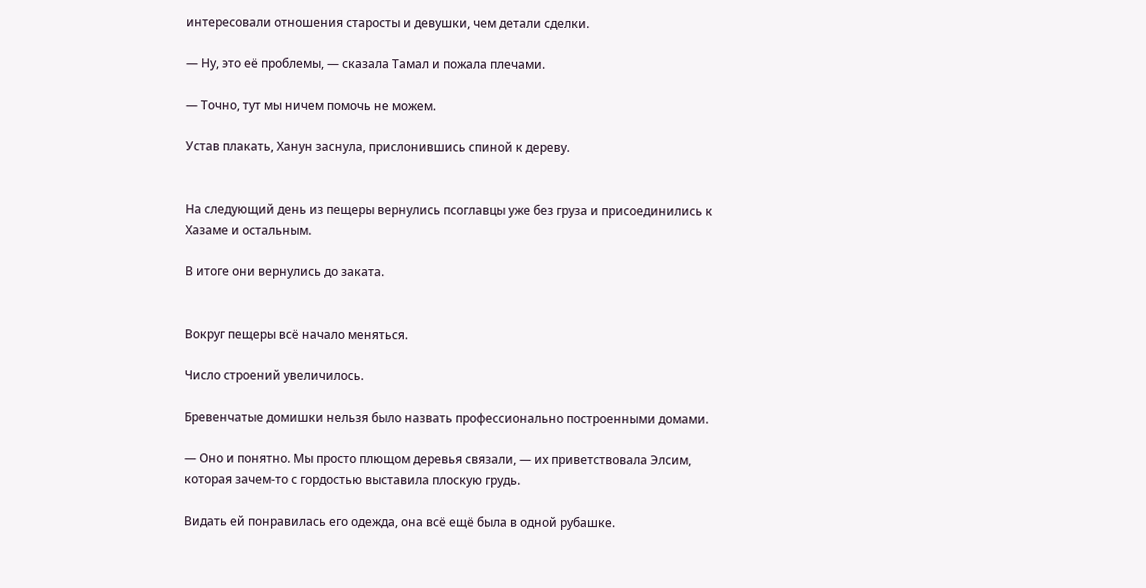интересовали отношения старосты и девушки, чем детали сделки.

— Ну, это её проблемы, — сказала Тамал и пожала плечами.

— Точно, тут мы ничем помочь не можем.

Устав плакать, Ханун заснула, прислонившись спиной к дереву.


На следующий день из пещеры вернулись псоглавцы уже без груза и присоединились к Хазаме и остальным.

В итоге они вернулись до заката.


Вокруг пещеры всё начало меняться.

Число строений увеличилось.

Бревенчатые домишки нельзя было назвать профессионально построенными домами.

— Оно и понятно. Мы просто плющом деревья связали, — их приветствовала Элсим, которая зачем-то с гордостью выставила плоскую грудь.

Видать ей понравилась его одежда, она всё ещё была в одной рубашке.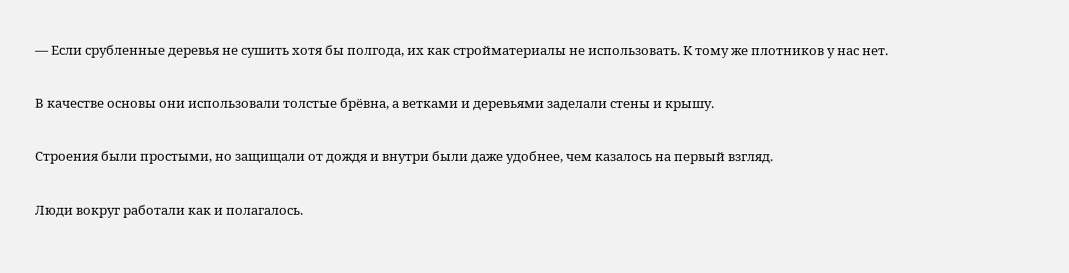— Если срубленные деревья не сушить хотя бы полгода, их как стройматериалы не использовать. К тому же плотников у нас нет.

В качестве основы они использовали толстые брёвна, а ветками и деревьями заделали стены и крышу.

Строения были простыми, но защищали от дождя и внутри были даже удобнее, чем казалось на первый взгляд.

Люди вокруг работали как и полагалось.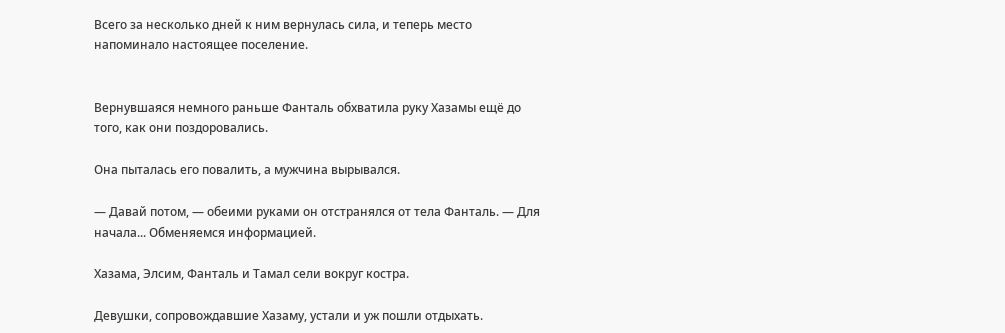Всего за несколько дней к ним вернулась сила, и теперь место напоминало настоящее поселение.


Вернувшаяся немного раньше Фанталь обхватила руку Хазамы ещё до того, как они поздоровались.

Она пыталась его повалить, а мужчина вырывался.

— Давай потом, — обеими руками он отстранялся от тела Фанталь. — Для начала... Обменяемся информацией.

Хазама, Элсим, Фанталь и Тамал сели вокруг костра.

Девушки, сопровождавшие Хазаму, устали и уж пошли отдыхать.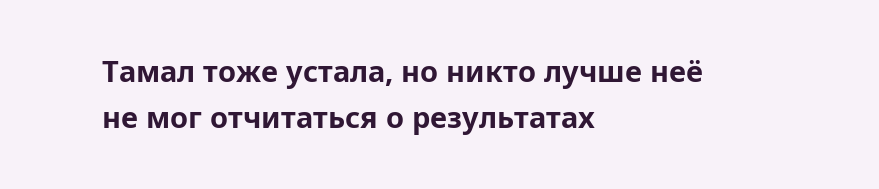Тамал тоже устала, но никто лучше неё не мог отчитаться о результатах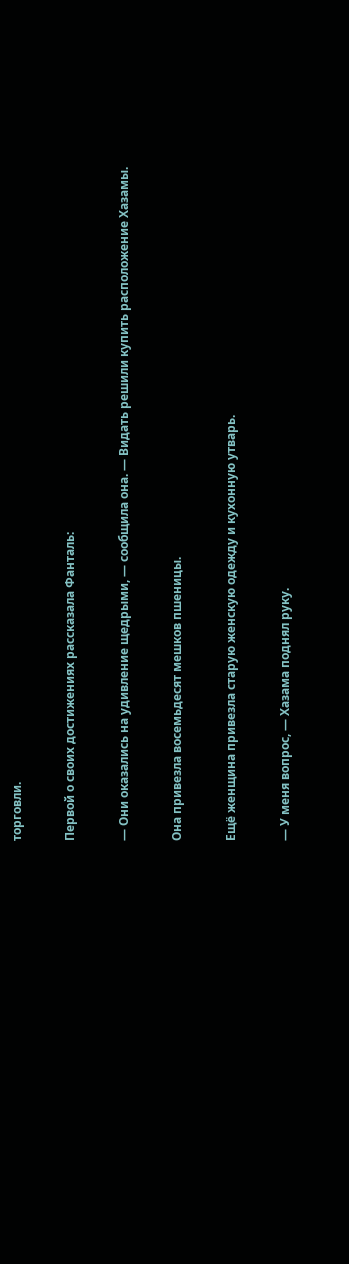торговли.

Первой о своих достижениях рассказала Фанталь:

— Они оказались на удивление щедрыми, — сообщила она. — Видать решили купить расположение Хазамы.

Она привезла восемьдесят мешков пшеницы.

Ещё женщина привезла старую женскую одежду и кухонную утварь.

— У меня вопрос, — Хазама поднял руку.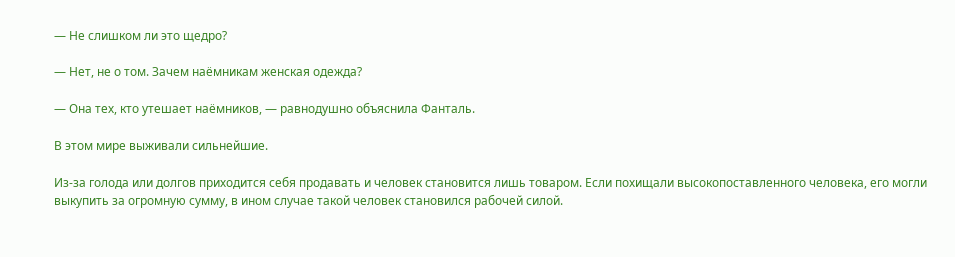— Не слишком ли это щедро?

— Нет, не о том. Зачем наёмникам женская одежда?

— Она тех, кто утешает наёмников, — равнодушно объяснила Фанталь.

В этом мире выживали сильнейшие.

Из-за голода или долгов приходится себя продавать и человек становится лишь товаром. Если похищали высокопоставленного человека, его могли выкупить за огромную сумму, в ином случае такой человек становился рабочей силой.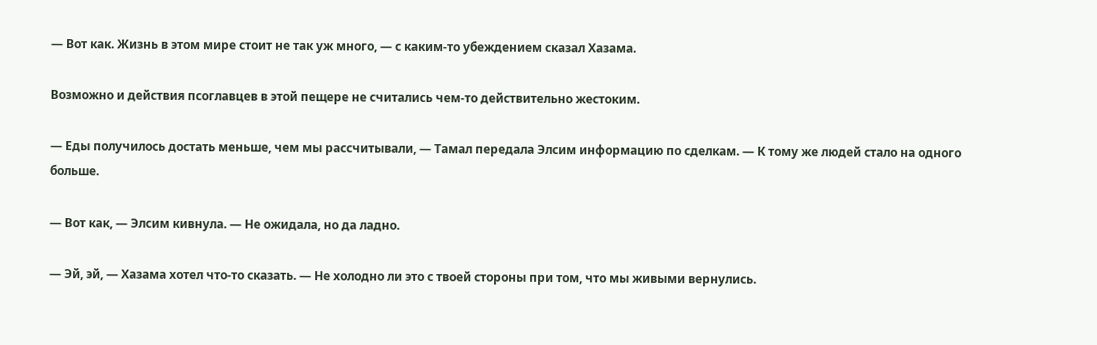— Вот как. Жизнь в этом мире стоит не так уж много, — с каким-то убеждением сказал Хазама.

Возможно и действия псоглавцев в этой пещере не считались чем-то действительно жестоким.

— Еды получилось достать меньше, чем мы рассчитывали, — Тамал передала Элсим информацию по сделкам. — К тому же людей стало на одного больше.

— Вот как, — Элсим кивнула. — Не ожидала, но да ладно.

— Эй, эй, — Хазама хотел что-то сказать. — Не холодно ли это с твоей стороны при том, что мы живыми вернулись.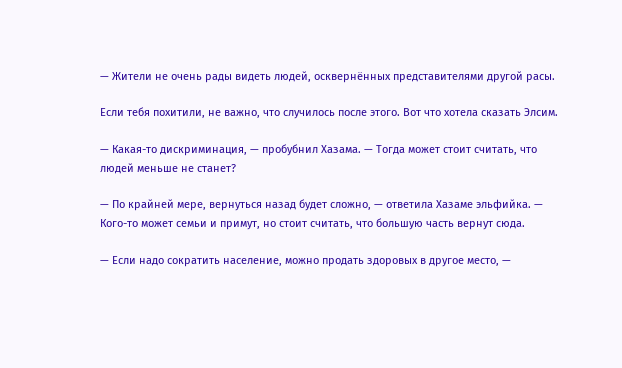— Жители не очень рады видеть людей, осквернённых представителями другой расы.

Если тебя похитили, не важно, что случилось после этого. Вот что хотела сказать Элсим.

— Какая-то дискриминация, — пробубнил Хазама. — Тогда может стоит считать, что людей меньше не станет?

— По крайней мере, вернуться назад будет сложно, — ответила Хазаме эльфийка. — Кого-то может семьи и примут, но стоит считать, что большую часть вернут сюда.

— Если надо сократить население, можно продать здоровых в другое место, —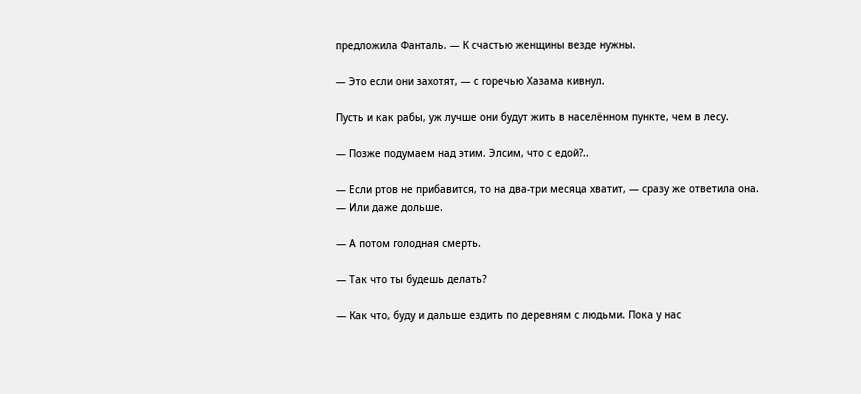предложила Фанталь. — К счастью женщины везде нужны.

— Это если они захотят, — с горечью Хазама кивнул.

Пусть и как рабы, уж лучше они будут жить в населённом пункте, чем в лесу.

— Позже подумаем над этим. Элсим, что с едой?..

— Если ртов не прибавится, то на два-три месяца хватит, — сразу же ответила она. — Или даже дольше.

— А потом голодная смерть.

— Так что ты будешь делать?

— Как что, буду и дальше ездить по деревням с людьми. Пока у нас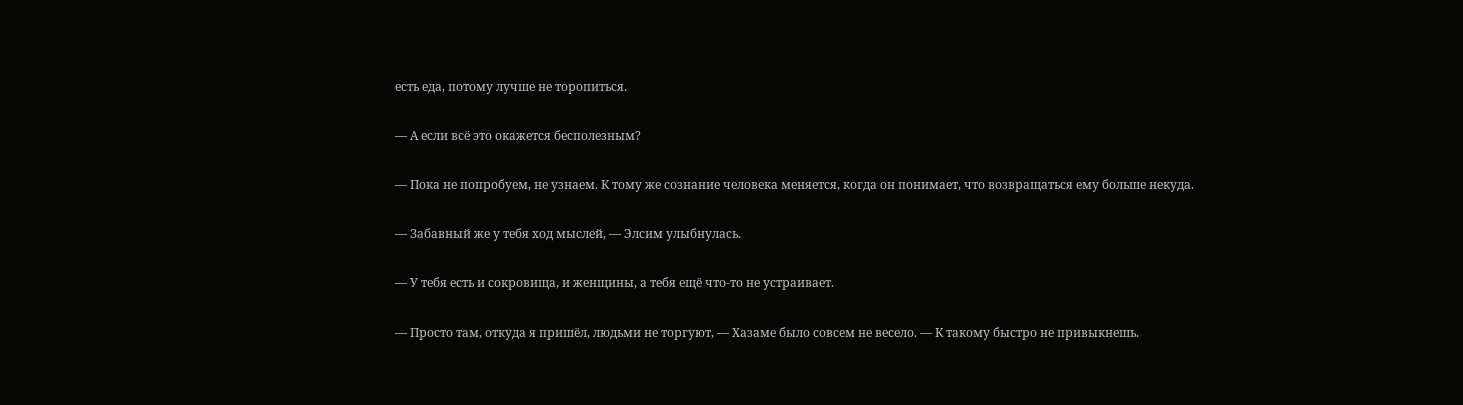есть еда, потому лучше не торопиться.

— А если всё это окажется бесполезным?

— Пока не попробуем, не узнаем. К тому же сознание человека меняется, когда он понимает, что возвращаться ему больше некуда.

— Забавный же у тебя ход мыслей, — Элсим улыбнулась.

— У тебя есть и сокровища, и женщины, а тебя ещё что-то не устраивает.

— Просто там, откуда я пришёл, людьми не торгуют, — Хазаме было совсем не весело. — К такому быстро не привыкнешь.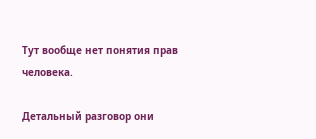Тут вообще нет понятия прав человека.

Детальный разговор они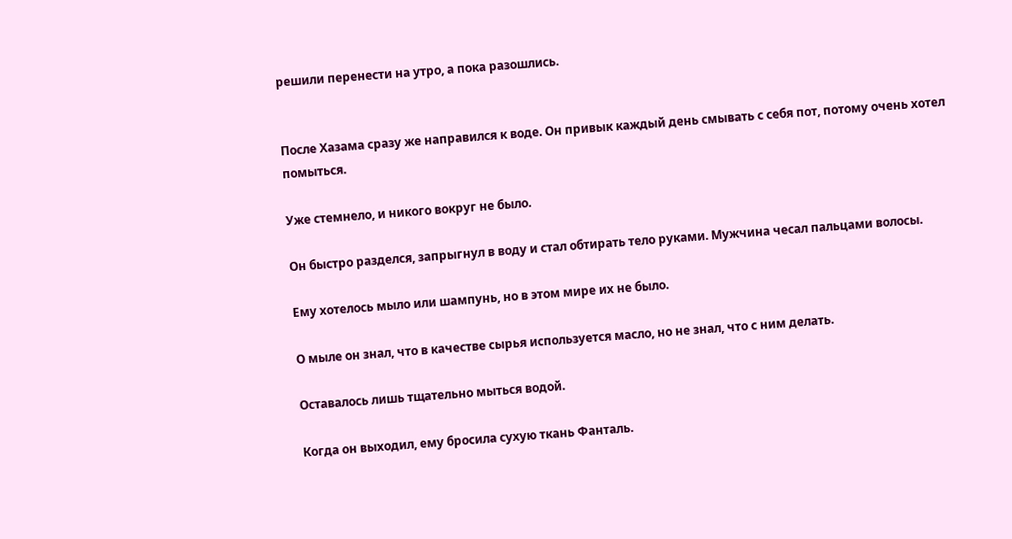решили перенести на утро, а пока разошлись.


После Хазама сразу же направился к воде. Он привык каждый день смывать с себя пот, потому очень хотел помыться.

Уже стемнело, и никого вокруг не было.

Он быстро разделся, запрыгнул в воду и стал обтирать тело руками. Мужчина чесал пальцами волосы.

Ему хотелось мыло или шампунь, но в этом мире их не было.

О мыле он знал, что в качестве сырья используется масло, но не знал, что с ним делать.

Оставалось лишь тщательно мыться водой.

Когда он выходил, ему бросила сухую ткань Фанталь.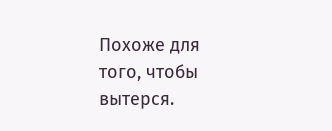Похоже для того, чтобы вытерся.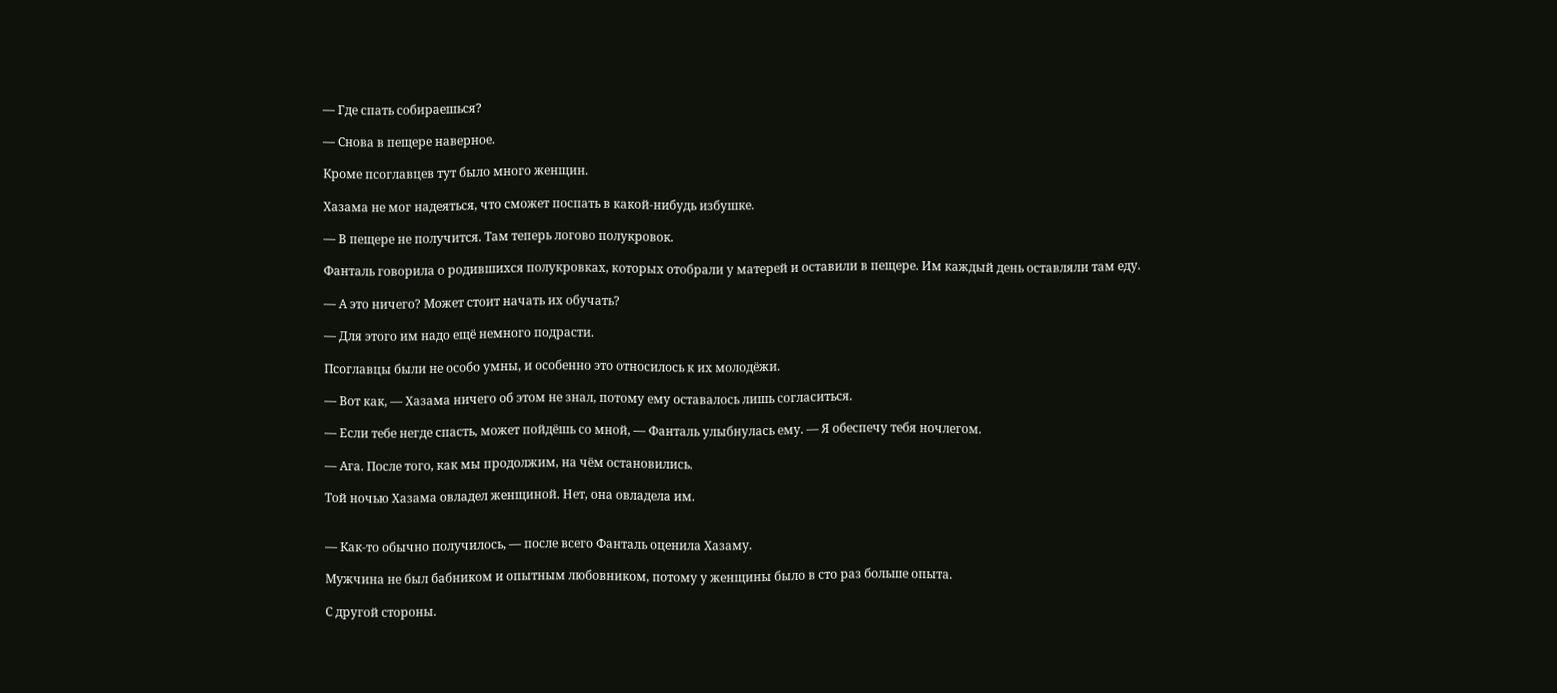— Где спать собираешься?

— Снова в пещере наверное.

Кроме псоглавцев тут было много женщин.

Хазама не мог надеяться, что сможет поспать в какой-нибудь избушке.

— В пещере не получится. Там теперь логово полукровок.

Фанталь говорила о родившихся полукровках, которых отобрали у матерей и оставили в пещере. Им каждый день оставляли там еду.

— А это ничего? Может стоит начать их обучать?

— Для этого им надо ещё немного подрасти.

Псоглавцы были не особо умны, и особенно это относилось к их молодёжи.

— Вот как, — Хазама ничего об этом не знал, потому ему оставалось лишь согласиться.

— Если тебе негде спасть, может пойдёшь со мной, — Фанталь улыбнулась ему. — Я обеспечу тебя ночлегом.

— Ага. После того, как мы продолжим, на чём остановились.

Той ночью Хазама овладел женщиной. Нет, она овладела им.


— Как-то обычно получилось, — после всего Фанталь оценила Хазаму.

Мужчина не был бабником и опытным любовником, потому у женщины было в сто раз больше опыта.

С другой стороны.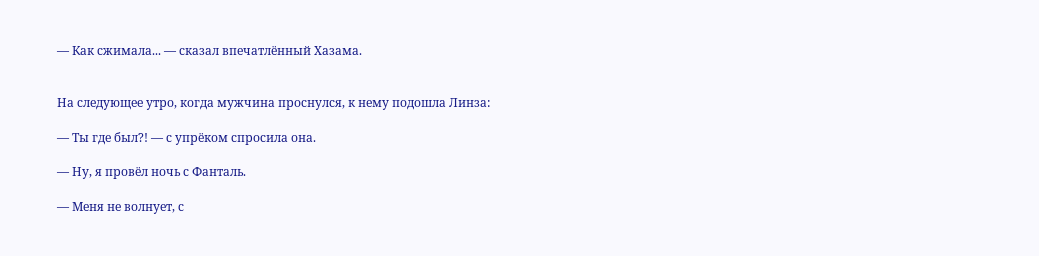— Как сжимала... — сказал впечатлённый Хазама.


На следующее утро, когда мужчина проснулся, к нему подошла Линза:

— Ты где был?! — с упрёком спросила она.

— Ну, я провёл ночь с Фанталь.

— Меня не волнует, с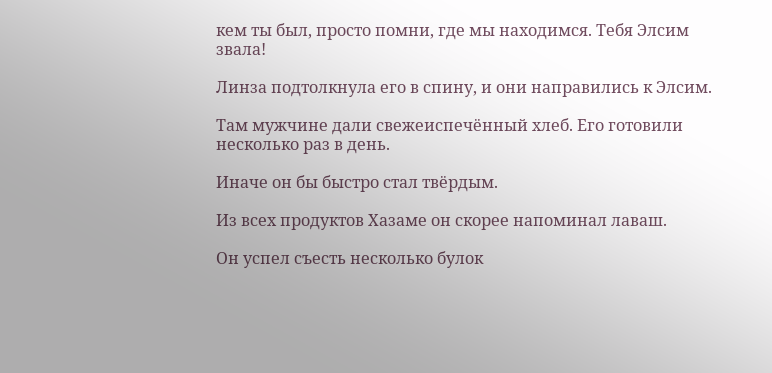кем ты был, просто помни, где мы находимся. Тебя Элсим звала!

Линза подтолкнула его в спину, и они направились к Элсим.

Там мужчине дали свежеиспечённый хлеб. Его готовили несколько раз в день.

Иначе он бы быстро стал твёрдым.

Из всех продуктов Хазаме он скорее напоминал лаваш.

Он успел съесть несколько булок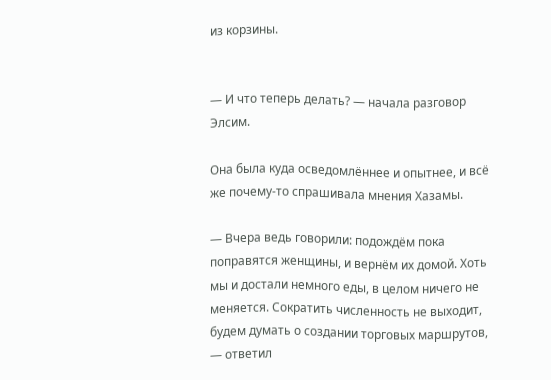из корзины.


— И что теперь делать? — начала разговор Элсим.

Она была куда осведомлённее и опытнее, и всё же почему-то спрашивала мнения Хазамы.

— Вчера ведь говорили: подождём пока поправятся женщины, и вернём их домой. Хоть мы и достали немного еды, в целом ничего не меняется. Сократить численность не выходит, будем думать о создании торговых маршрутов, — ответил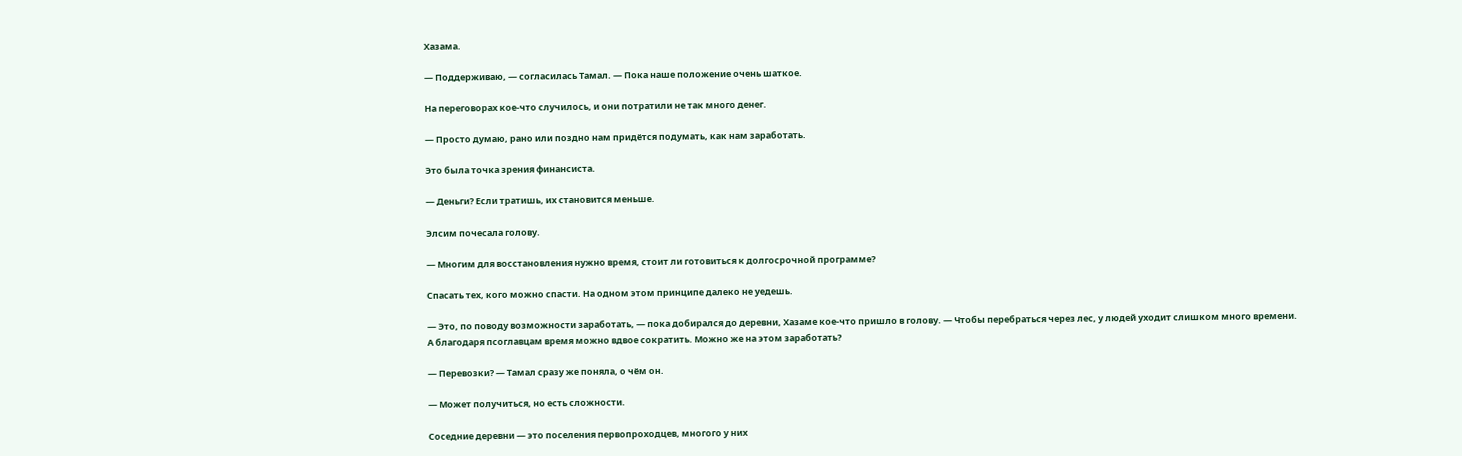Хазама.

— Поддерживаю, — согласилась Тамал. — Пока наше положение очень шаткое.

На переговорах кое-что случилось, и они потратили не так много денег.

— Просто думаю, рано или поздно нам придётся подумать, как нам заработать.

Это была точка зрения финансиста.

— Деньги? Если тратишь, их становится меньше.

Элсим почесала голову.

— Многим для восстановления нужно время, стоит ли готовиться к долгосрочной программе?

Спасать тех, кого можно спасти. На одном этом принципе далеко не уедешь.

— Это, по поводу возможности заработать, — пока добирался до деревни, Хазаме кое-что пришло в голову. — Чтобы перебраться через лес, у людей уходит слишком много времени. А благодаря псоглавцам время можно вдвое сократить. Можно же на этом заработать?

— Перевозки? — Тамал сразу же поняла, о чём он.

— Может получиться, но есть сложности.

Соседние деревни — это поселения первопроходцев, многого у них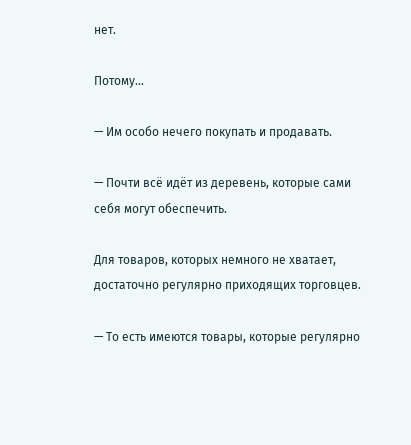нет.

Потому...

— Им особо нечего покупать и продавать.

— Почти всё идёт из деревень, которые сами себя могут обеспечить.

Для товаров, которых немного не хватает, достаточно регулярно приходящих торговцев.

— То есть имеются товары, которые регулярно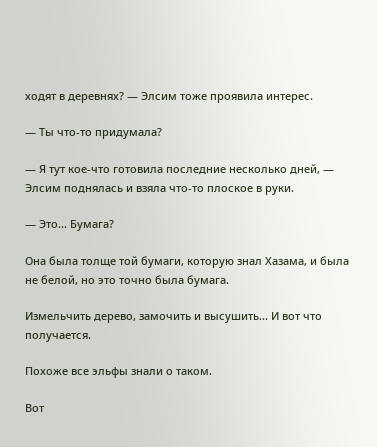ходят в деревнях? — Элсим тоже проявила интерес.

— Ты что-то придумала?

— Я тут кое-что готовила последние несколько дней, — Элсим поднялась и взяла что-то плоское в руки.

— Это... Бумага?

Она была толще той бумаги, которую знал Хазама, и была не белой, но это точно была бумага.

Измельчить дерево, замочить и высушить... И вот что получается.

Похоже все эльфы знали о таком.

Вот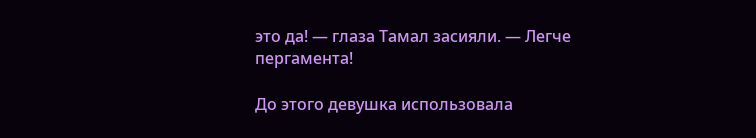это да! — глаза Тамал засияли. — Легче пергамента!

До этого девушка использовала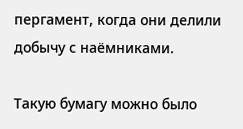пергамент, когда они делили добычу с наёмниками.

Такую бумагу можно было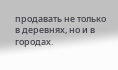продавать не только в деревнях, но и в городах.